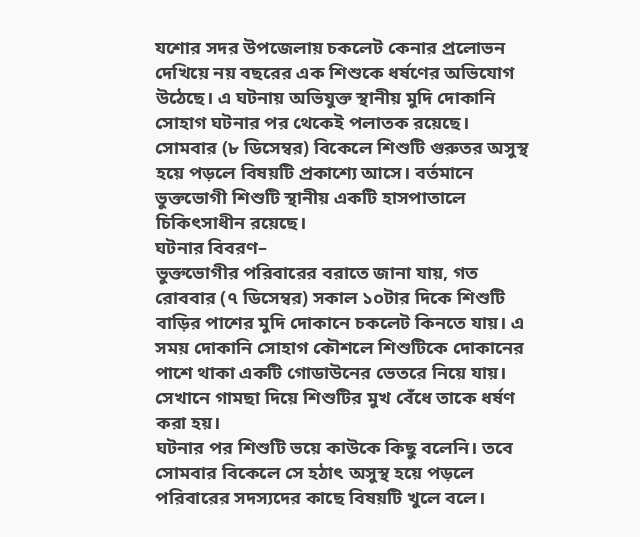যশোর সদর উপজেলায় চকলেট কেনার প্রলোভন দেখিয়ে নয় বছরের এক শিশুকে ধর্ষণের অভিযোগ উঠেছে। এ ঘটনায় অভিযুক্ত স্থানীয় মুদি দোকানি সোহাগ ঘটনার পর থেকেই পলাতক রয়েছে। সোমবার (৮ ডিসেম্বর) বিকেলে শিশুটি গুরুতর অসুস্থ হয়ে পড়লে বিষয়টি প্রকাশ্যে আসে। বর্তমানে ভুক্তভোগী শিশুটি স্থানীয় একটি হাসপাতালে চিকিৎসাধীন রয়েছে।
ঘটনার বিবরণ–
ভুক্তভোগীর পরিবারের বরাতে জানা যায়, গত রোববার (৭ ডিসেম্বর) সকাল ১০টার দিকে শিশুটি বাড়ির পাশের মুদি দোকানে চকলেট কিনতে যায়। এ সময় দোকানি সোহাগ কৌশলে শিশুটিকে দোকানের পাশে থাকা একটি গোডাউনের ভেতরে নিয়ে যায়। সেখানে গামছা দিয়ে শিশুটির মুখ বেঁধে তাকে ধর্ষণ করা হয়।
ঘটনার পর শিশুটি ভয়ে কাউকে কিছু বলেনি। তবে সোমবার বিকেলে সে হঠাৎ অসুস্থ হয়ে পড়লে পরিবারের সদস্যদের কাছে বিষয়টি খুলে বলে।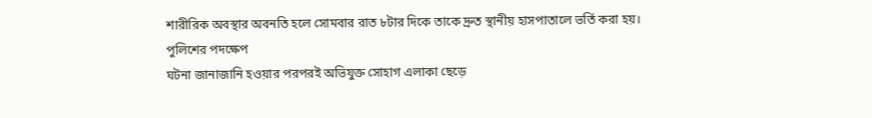শারীরিক অবস্থার অবনতি হলে সোমবার রাত ৮টার দিকে তাকে দ্রুত স্থানীয় হাসপাতালে ভর্তি করা হয়।
পুলিশের পদক্ষেপ
ঘটনা জানাজানি হওয়ার পরপরই অভিযুক্ত সোহাগ এলাকা ছেড়ে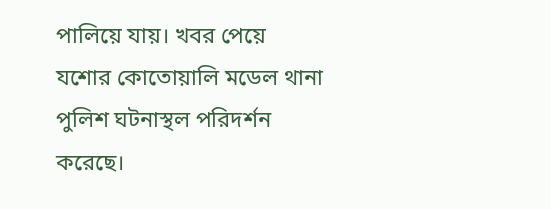পালিয়ে যায়। খবর পেয়ে যশোর কোতোয়ালি মডেল থানা পুলিশ ঘটনাস্থল পরিদর্শন করেছে।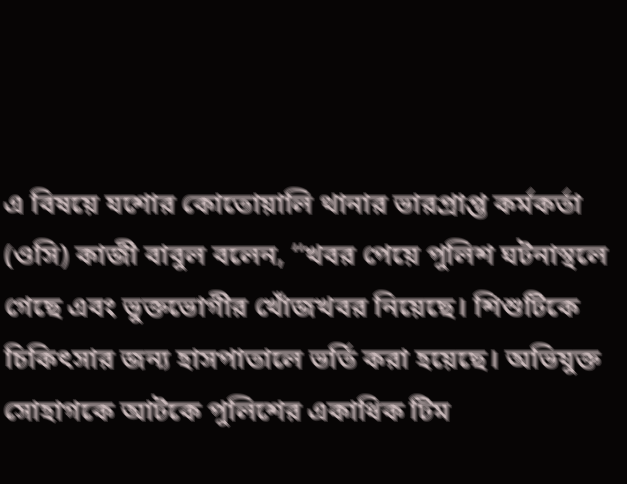এ বিষয়ে যশোর কোতোয়ালি থানার ভারপ্রাপ্ত কর্মকর্তা (ওসি) কাজী বাবুল বলেন, “খবর পেয়ে পুলিশ ঘটনাস্থলে গেছে এবং ভুক্তভোগীর খোঁজখবর নিয়েছে। শিশুটিকে চিকিৎসার জন্য হাসপাতালে ভর্তি করা হয়েছে। অভিযুক্ত সোহাগকে আটকে পুলিশের একাধিক টিম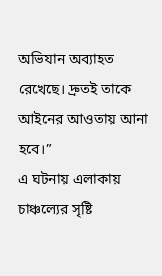অভিযান অব্যাহত রেখেছে। দ্রুতই তাকে আইনের আওতায় আনা হবে।”
এ ঘটনায় এলাকায় চাঞ্চল্যের সৃষ্টি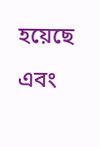হয়েছে এবং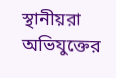স্থানীয়রা অভিযুক্তের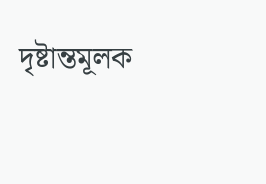দৃষ্টান্তমূলক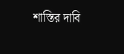শাস্তির দাবি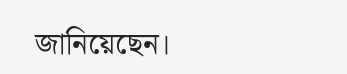জানিয়েছেন।